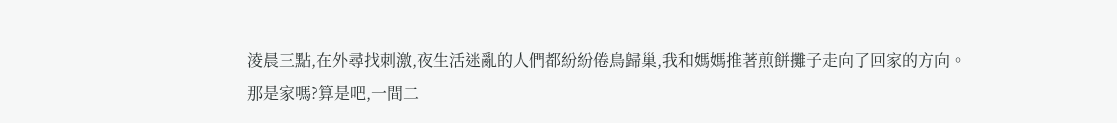淩晨三點,在外尋找刺激,夜生活迷亂的人們都紛紛倦鳥歸巢,我和媽媽推著煎餅攤子走向了回家的方向。
那是家嗎?算是吧,一間二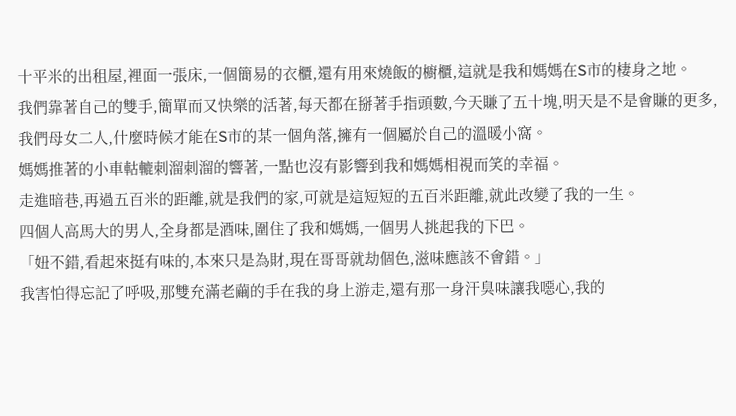十平米的出租屋,裡面一張床,一個簡易的衣櫃,還有用來燒飯的櫥櫃,這就是我和媽媽在S市的棲身之地。
我們靠著自己的雙手,簡單而又快樂的活著,每天都在掰著手指頭數,今天賺了五十塊,明天是不是會賺的更多,我們母女二人,什麼時候才能在S市的某一個角落,擁有一個屬於自己的溫暖小窩。
媽媽推著的小車軲轆刺溜刺溜的響著,一點也沒有影響到我和媽媽相視而笑的幸福。
走進暗巷,再過五百米的距離,就是我們的家,可就是這短短的五百米距離,就此改變了我的一生。
四個人高馬大的男人,全身都是酒味,圍住了我和媽媽,一個男人挑起我的下巴。
「妞不錯,看起來挺有味的,本來只是為財,現在哥哥就劫個色,滋味應該不會錯。」
我害怕得忘記了呼吸,那雙充滿老繭的手在我的身上游走,還有那一身汗臭味讓我噁心,我的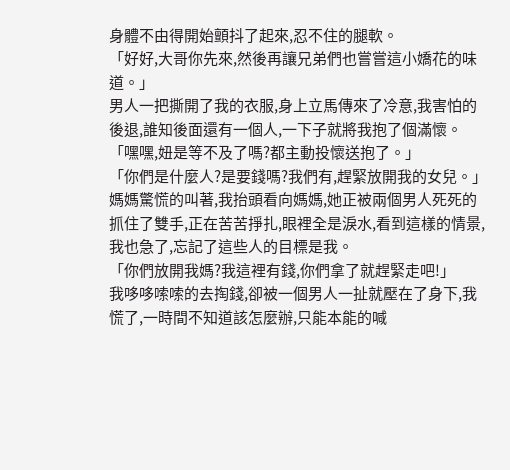身體不由得開始顫抖了起來,忍不住的腿軟。
「好好,大哥你先來,然後再讓兄弟們也嘗嘗這小嬌花的味道。」
男人一把撕開了我的衣服,身上立馬傳來了冷意,我害怕的後退,誰知後面還有一個人,一下子就將我抱了個滿懷。
「嘿嘿,妞是等不及了嗎?都主動投懷送抱了。」
「你們是什麼人?是要錢嗎?我們有,趕緊放開我的女兒。」
媽媽驚慌的叫著,我抬頭看向媽媽,她正被兩個男人死死的抓住了雙手,正在苦苦掙扎,眼裡全是淚水,看到這樣的情景,我也急了,忘記了這些人的目標是我。
「你們放開我媽?我這裡有錢,你們拿了就趕緊走吧!」
我哆哆嗦嗦的去掏錢,卻被一個男人一扯就壓在了身下,我慌了,一時間不知道該怎麼辦,只能本能的喊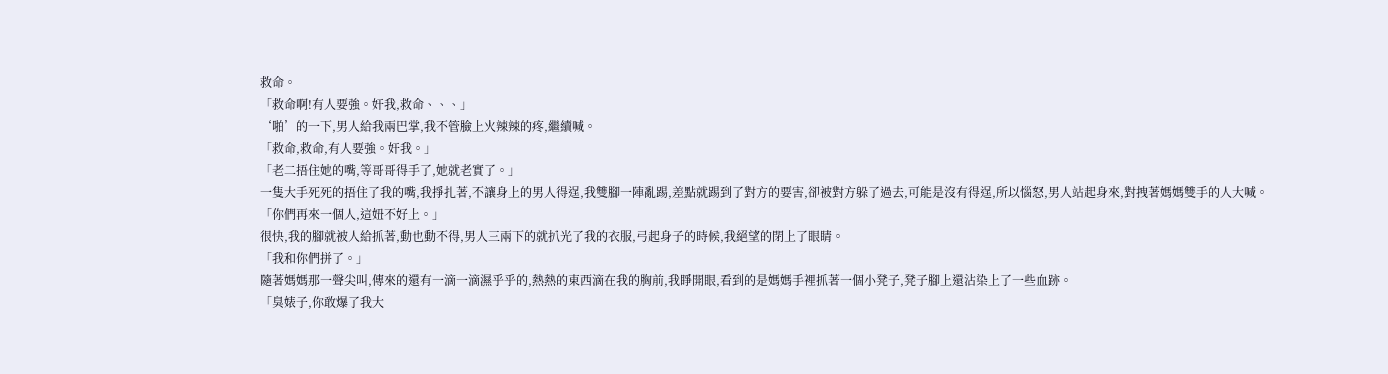救命。
「救命啊!有人要強。奸我,救命、、、」
‘啪’的一下,男人給我兩巴掌,我不管臉上火辣辣的疼,繼續喊。
「救命,救命,有人要強。奸我。」
「老二捂住她的嘴,等哥哥得手了,她就老實了。」
一隻大手死死的捂住了我的嘴,我掙扎著,不讓身上的男人得逞,我雙腳一陣亂踢,差點就踢到了對方的要害,卻被對方躲了過去,可能是沒有得逞,所以惱怒,男人站起身來,對拽著媽媽雙手的人大喊。
「你們再來一個人,這妞不好上。」
很快,我的腳就被人給抓著,動也動不得,男人三兩下的就扒光了我的衣服,弓起身子的時候,我絕望的閉上了眼睛。
「我和你們拼了。」
隨著媽媽那一聲尖叫,傳來的還有一滴一滴濕乎乎的,熱熱的東西滴在我的胸前,我睜開眼,看到的是媽媽手裡抓著一個小凳子,凳子腳上還沾染上了一些血跡。
「臭婊子,你敢爆了我大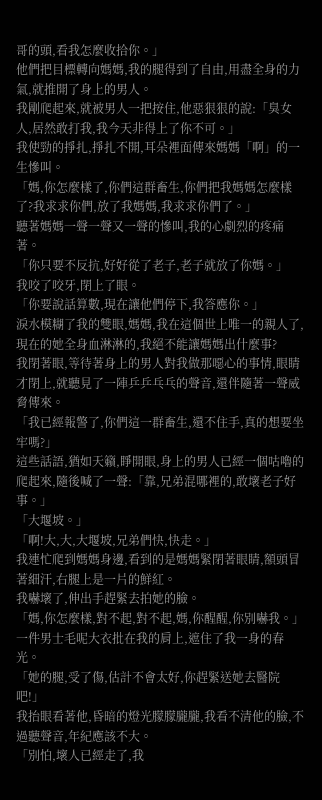哥的頭,看我怎麼收拾你。」
他們把目標轉向媽媽,我的腿得到了自由,用盡全身的力氣,就推開了身上的男人。
我剛爬起來,就被男人一把按住,他惡狠狠的說:「臭女人,居然敢打我,我今天非得上了你不可。」
我使勁的掙扎,掙扎不開,耳朵裡面傳來媽媽「啊」的一生慘叫。
「媽,你怎麼樣了,你們這群畜生,你們把我媽媽怎麼樣了?我求求你們,放了我媽媽,我求求你們了。」
聽著媽媽一聲一聲又一聲的慘叫,我的心劇烈的疼痛著。
「你只要不反抗,好好從了老子,老子就放了你媽。」
我咬了咬牙,閉上了眼。
「你要說話算數,現在讓他們停下,我答應你。」
淚水模糊了我的雙眼,媽媽,我在這個世上唯一的親人了,現在的她全身血淋淋的,我絕不能讓媽媽出什麼事?
我閉著眼,等待著身上的男人對我做那噁心的事情,眼睛才閉上,就聽見了一陣乒乒乓乓的聲音,還伴隨著一聲威脅傳來。
「我已經報警了,你們這一群畜生,還不住手,真的想要坐牢嗎?」
這些話語,猶如天籟,睜開眼,身上的男人已經一個咕嚕的爬起來,隨後喊了一聲:「靠,兄弟混哪裡的,敢壞老子好事。」
「大堰坡。」
「啊!大,大,大堰坡,兄弟們快,快走。」
我連忙爬到媽媽身邊,看到的是媽媽緊閉著眼睛,額頭冒著細汗,右腿上是一片的鮮紅。
我嚇壞了,伸出手趕緊去拍她的臉。
「媽,你怎麼樣,對不起,對不起,媽,你醒醒,你別嚇我。」
一件男士毛呢大衣批在我的肩上,遮住了我一身的春光。
「她的腿,受了傷,估計不會太好,你趕緊送她去醫院吧!」
我抬眼看著他,昏暗的燈光朦朦朧朧,我看不清他的臉,不過聽聲音,年紀應該不大。
「別怕,壞人已經走了,我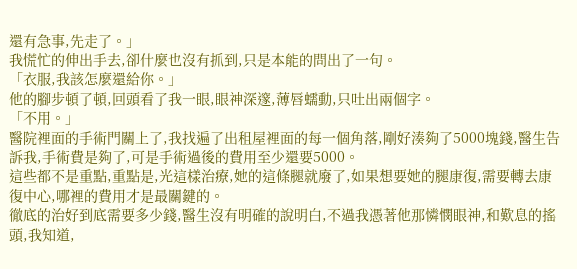還有急事,先走了。」
我慌忙的伸出手去,卻什麼也沒有抓到,只是本能的問出了一句。
「衣服,我該怎麼還給你。」
他的腳步頓了頓,回頭看了我一眼,眼神深邃,薄唇蠕動,只吐出兩個字。
「不用。」
醫院裡面的手術門關上了,我找遍了出租屋裡面的每一個角落,剛好湊夠了5000塊錢,醫生告訴我,手術費是夠了,可是手術過後的費用至少還要5000。
這些都不是重點,重點是,光這樣治療,她的這條腿就廢了,如果想要她的腿康復,需要轉去康復中心,哪裡的費用才是最關鍵的。
徹底的治好到底需要多少錢,醫生沒有明確的說明白,不過我憑著他那憐憫眼神,和歎息的搖頭,我知道,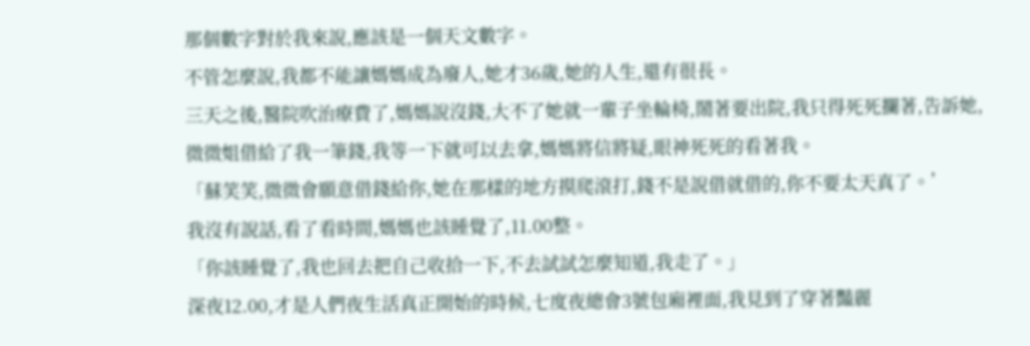那個數字對於我來說,應該是一個天文數字。
不管怎麼說,我都不能讓媽媽成為廢人,她才36歲,她的人生,還有很長。
三天之後,醫院吹治療費了,媽媽說沒錢,大不了她就一輩子坐輪椅,鬧著要出院,我只得死死攔著,告訴她,微微姐借給了我一筆錢,我等一下就可以去拿,媽媽將信將疑,眼神死死的看著我。
「蘇笑笑,微微會願意借錢給你,她在那樣的地方摸爬滾打,錢不是說借就借的,你不要太天真了。’
我沒有說話,看了看時間,媽媽也該睡覺了,11.00整。
「你該睡覺了,我也回去把自己收拾一下,不去試試怎麼知道,我走了。」
深夜12.00,才是人們夜生活真正開始的時候,七度夜總會3號包廂裡面,我見到了穿著豔麗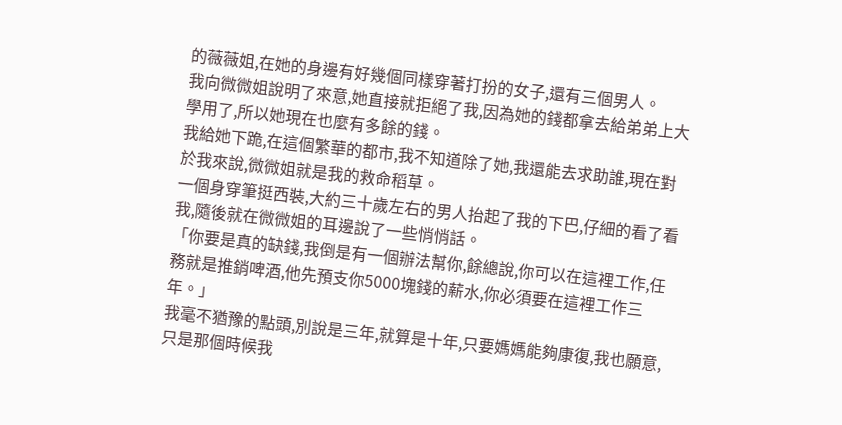的薇薇姐,在她的身邊有好幾個同樣穿著打扮的女子,還有三個男人。
我向微微姐說明了來意,她直接就拒絕了我,因為她的錢都拿去給弟弟上大學用了,所以她現在也麼有多餘的錢。
我給她下跪,在這個繁華的都市,我不知道除了她,我還能去求助誰,現在對於我來說,微微姐就是我的救命稻草。
一個身穿筆挺西裝,大約三十歲左右的男人抬起了我的下巴,仔細的看了看我,隨後就在微微姐的耳邊說了一些悄悄話。
「你要是真的缺錢,我倒是有一個辦法幫你,餘總說,你可以在這裡工作,任務就是推銷啤酒,他先預支你5000塊錢的薪水,你必須要在這裡工作三年。」
我毫不猶豫的點頭,別說是三年,就算是十年,只要媽媽能夠康復,我也願意,只是那個時候我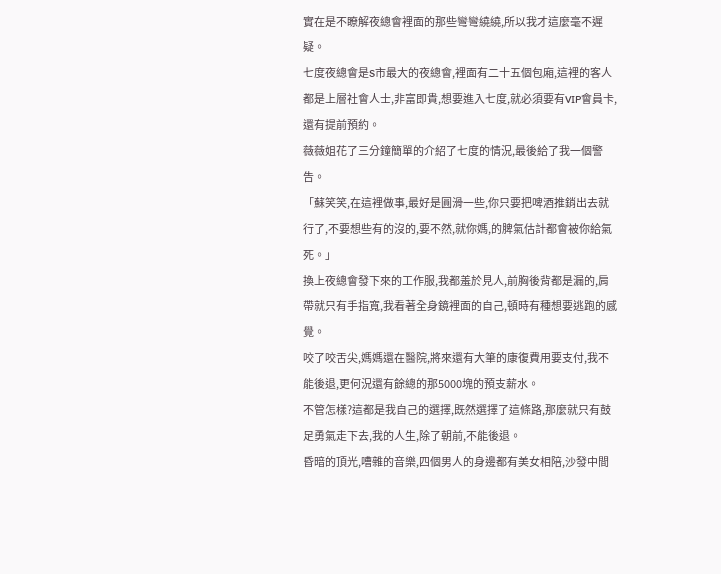實在是不瞭解夜總會裡面的那些彎彎繞繞,所以我才這麼毫不遲疑。
七度夜總會是S市最大的夜總會,裡面有二十五個包廂,這裡的客人都是上層社會人士,非富即貴,想要進入七度,就必須要有VIP會員卡,還有提前預約。
薇薇姐花了三分鐘簡單的介紹了七度的情況,最後給了我一個警告。
「蘇笑笑,在這裡做事,最好是圓滑一些,你只要把啤酒推銷出去就行了,不要想些有的沒的,要不然,就你媽,的脾氣估計都會被你給氣死。」
換上夜總會發下來的工作服,我都羞於見人,前胸後背都是漏的,肩帶就只有手指寬,我看著全身鏡裡面的自己,頓時有種想要逃跑的感覺。
咬了咬舌尖,媽媽還在醫院,將來還有大筆的康復費用要支付,我不能後退,更何況還有餘總的那5000塊的預支薪水。
不管怎樣?這都是我自己的選擇,既然選擇了這條路,那麼就只有鼓足勇氣走下去,我的人生,除了朝前,不能後退。
昏暗的頂光,嘈雜的音樂,四個男人的身邊都有美女相陪,沙發中間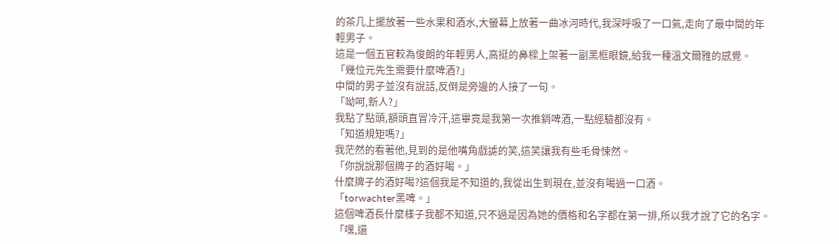的茶几上擺放著一些水果和酒水,大螢幕上放著一曲冰河時代,我深呼吸了一口氣,走向了最中間的年輕男子。
這是一個五官較為俊朗的年輕男人,高挺的鼻樑上架著一副黑框眼鏡,給我一種溫文爾雅的感覺。
「幾位元先生需要什麼啤酒?」
中間的男子並沒有說話,反倒是旁邊的人接了一句。
「呦呵,新人?」
我點了點頭,額頭直冒冷汗,這畢竟是我第一次推銷啤酒,一點經驗都沒有。
「知道規矩嗎?」
我茫然的看著他,見到的是他嘴角戲謔的笑,這笑讓我有些毛骨悚然。
「你說說那個牌子的酒好喝。」
什麼牌子的酒好喝?這個我是不知道的,我從出生到現在,並沒有喝過一口酒。
「torwachter黑啤。」
這個啤酒長什麼樣子我都不知道,只不過是因為她的價格和名字都在第一排,所以我才說了它的名字。
「嘿,還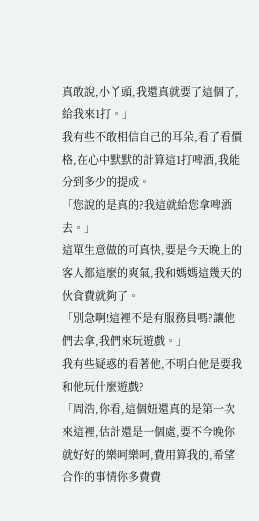真敢說,小丫頭,我還真就要了這個了,給我來1打。」
我有些不敢相信自己的耳朵,看了看價格,在心中默默的計算這1打啤酒,我能分到多少的提成。
「您說的是真的?我這就給您拿啤酒去。」
這單生意做的可真快,要是今天晚上的客人都這麼的爽氣,我和媽媽這幾天的伙食費就夠了。
「別急啊!這裡不是有服務員嗎?讓他們去拿,我們來玩遊戲。」
我有些疑惑的看著他,不明白他是要我和他玩什麼遊戲?
「周浩,你看,這個妞還真的是第一次來這裡,估計還是一個處,要不今晚你就好好的樂呵樂呵,費用算我的,希望合作的事情你多費費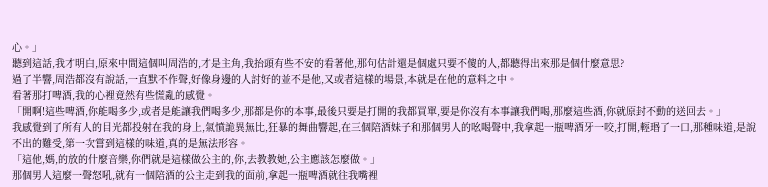心。」
聽到這話,我才明白,原來中間這個叫周浩的,才是主角,我抬頭有些不安的看著他,那句估計還是個處只要不傻的人,都聽得出來那是個什麼意思?
過了半響,周浩都沒有說話,一直默不作聲,好像身邊的人討好的並不是他,又或者這樣的場景,本就是在他的意料之中。
看著那打啤酒,我的心裡竟然有些慌亂的感覺。
「開啊!這些啤酒,你能喝多少,或者是能讓我們喝多少,那都是你的本事,最後只要是打開的我都買單,要是你沒有本事讓我們喝,那麼這些酒,你就原封不動的送回去。」
我感覺到了所有人的目光都投射在我的身上,氣憤詭異無比,狂暴的舞曲響起,在三個陪酒妹子和那個男人的吆喝聲中,我拿起一瓶啤酒牙一咬,打開,輕瑉了一口,那種味道,是說不出的難受,第一次嘗到這樣的味道,真的是無法形容。
「這他,媽,的放的什麼音樂,你們就是這樣做公主的,你,去教教她,公主應該怎麼做。」
那個男人這麼一聲怒吼,就有一個陪酒的公主走到我的面前,拿起一瓶啤酒就往我嘴裡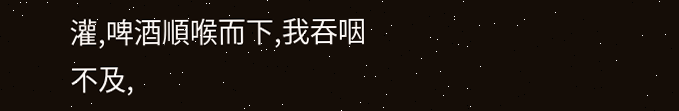灌,啤酒順喉而下,我吞咽不及,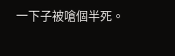一下子被嗆個半死。